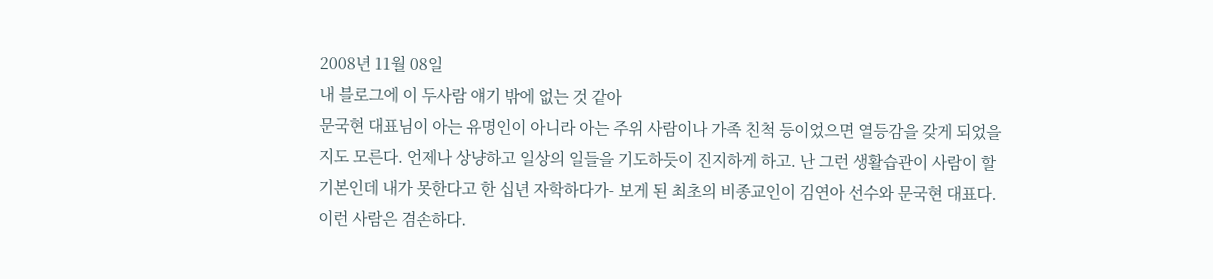2008년 11월 08일
내 블로그에 이 두사람 얘기 밖에 없는 것 같아
문국현 대표님이 아는 유명인이 아니라 아는 주위 사람이나 가족 친척 등이었으면 열등감을 갖게 되었을 지도 모른다. 언제나 상냥하고 일상의 일들을 기도하듯이 진지하게 하고. 난 그런 생활습관이 사람이 할 기본인데 내가 못한다고 한 십년 자학하다가- 보게 된 최초의 비종교인이 김연아 선수와 문국현 대표다. 이런 사람은 겸손하다.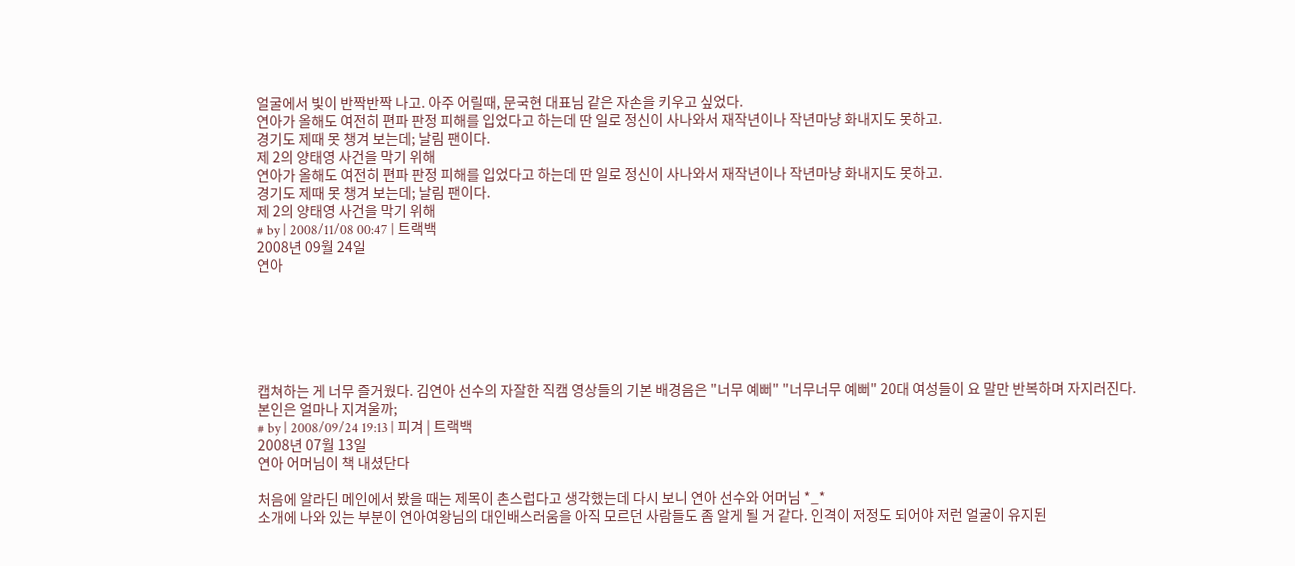얼굴에서 빛이 반짝반짝 나고. 아주 어릴때, 문국현 대표님 같은 자손을 키우고 싶었다.
연아가 올해도 여전히 편파 판정 피해를 입었다고 하는데 딴 일로 정신이 사나와서 재작년이나 작년마냥 화내지도 못하고.
경기도 제때 못 챙겨 보는데; 날림 팬이다.
제 2의 양태영 사건을 막기 위해
연아가 올해도 여전히 편파 판정 피해를 입었다고 하는데 딴 일로 정신이 사나와서 재작년이나 작년마냥 화내지도 못하고.
경기도 제때 못 챙겨 보는데; 날림 팬이다.
제 2의 양태영 사건을 막기 위해
# by | 2008/11/08 00:47 | 트랙백
2008년 09월 24일
연아






캡쳐하는 게 너무 즐거웠다. 김연아 선수의 자잘한 직캠 영상들의 기본 배경음은 "너무 예뻐" "너무너무 예뻐" 20대 여성들이 요 말만 반복하며 자지러진다. 본인은 얼마나 지겨울까;
# by | 2008/09/24 19:13 | 피겨 | 트랙백
2008년 07월 13일
연아 어머님이 책 내셨단다

처음에 알라딘 메인에서 봤을 때는 제목이 촌스럽다고 생각했는데 다시 보니 연아 선수와 어머님 *_*
소개에 나와 있는 부분이 연아여왕님의 대인배스러움을 아직 모르던 사람들도 좀 알게 될 거 같다. 인격이 저정도 되어야 저런 얼굴이 유지된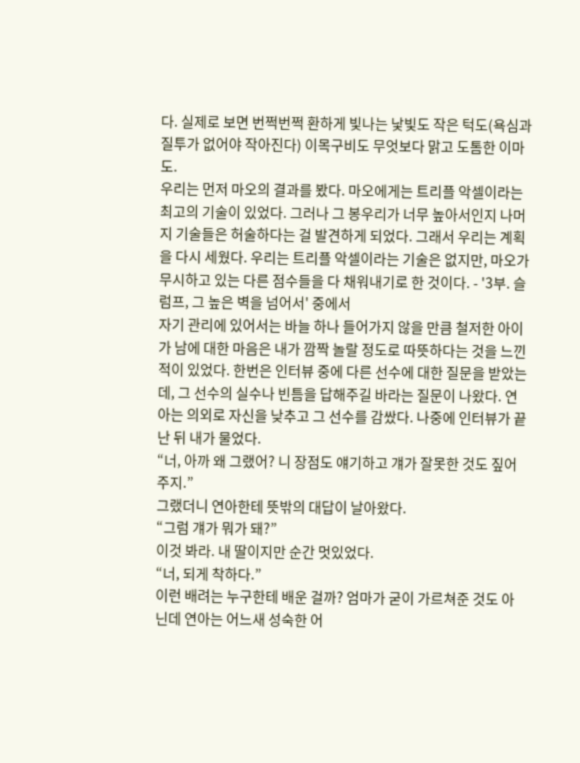다. 실제로 보면 번쩍번쩍 환하게 빛나는 낯빛도 작은 턱도(욕심과 질투가 없어야 작아진다) 이목구비도 무엇보다 맑고 도톰한 이마도.
우리는 먼저 마오의 결과를 봤다. 마오에게는 트리플 악셀이라는 최고의 기술이 있었다. 그러나 그 봉우리가 너무 높아서인지 나머지 기술들은 허술하다는 걸 발견하게 되었다. 그래서 우리는 계획을 다시 세웠다. 우리는 트리플 악셀이라는 기술은 없지만, 마오가 무시하고 있는 다른 점수들을 다 채워내기로 한 것이다. - '3부. 슬럼프, 그 높은 벽을 넘어서' 중에서
자기 관리에 있어서는 바늘 하나 들어가지 않을 만큼 철저한 아이가 남에 대한 마음은 내가 깜짝 놀랄 정도로 따뜻하다는 것을 느낀 적이 있었다. 한번은 인터뷰 중에 다른 선수에 대한 질문을 받았는데, 그 선수의 실수나 빈틈을 답해주길 바라는 질문이 나왔다. 연아는 의외로 자신을 낮추고 그 선수를 감쌌다. 나중에 인터뷰가 끝난 뒤 내가 물었다.
“너, 아까 왜 그랬어? 니 장점도 얘기하고 걔가 잘못한 것도 짚어주지.”
그랬더니 연아한테 뜻밖의 대답이 날아왔다.
“그럼 걔가 뭐가 돼?”
이것 봐라. 내 딸이지만 순간 멋있었다.
“너, 되게 착하다.”
이런 배려는 누구한테 배운 걸까? 엄마가 굳이 가르쳐준 것도 아닌데 연아는 어느새 성숙한 어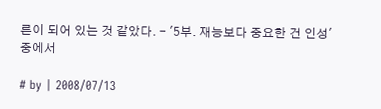른이 되어 있는 것 같았다. - '5부. 재능보다 중요한 건 인성' 중에서

# by | 2008/07/13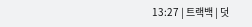13:27 | 트랙백 | 덧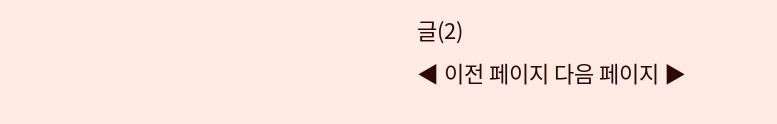글(2)
◀ 이전 페이지 다음 페이지 ▶